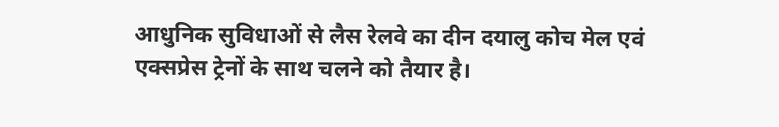आधुनिक सुविधाओं से लैस रेलवे का दीन दयालु कोच मेल एवं एक्सप्रेस ट्रेनों के साथ चलने को तैयार है।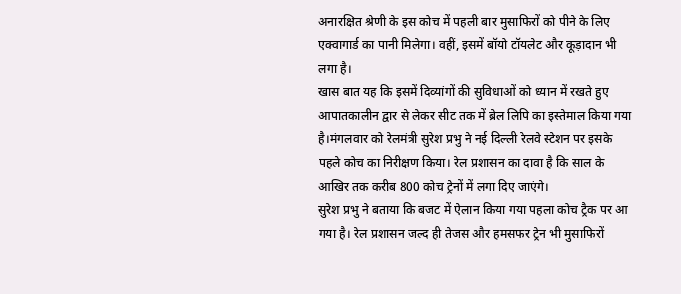अनारक्षित श्रेणी के इस कोच में पहली बार मुसाफिरों को पीने के लिए एक्वागार्ड का पानी मिलेगा। वहीं, इसमें बॉयो टॉयलेट और कूड़ादान भी लगा है।
खास बात यह कि इसमें दिव्यांगों की सुविधाओं को ध्यान में रखते हुए आपातकालीन द्वार से लेकर सीट तक में ब्रेल लिपि का इस्तेमाल किया गया है।मंगलवार को रेलमंत्री सुरेश प्रभु ने नई दिल्ली रेलवे स्टेशन पर इसके पहले कोच का निरीक्षण किया। रेल प्रशासन का दावा है कि साल के आखिर तक करीब 800 कोच ट्रेनों में लगा दिए जाएंगे।
सुरेश प्रभु ने बताया कि बजट में ऐलान किया गया पहला कोच ट्रैक पर आ गया है। रेल प्रशासन जल्द ही तेजस और हमसफर ट्रेन भी मुसाफिरों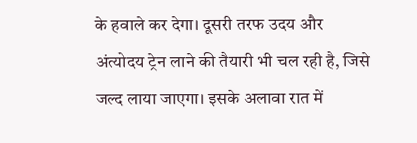के हवाले कर देगा। दूसरी तरफ उदय और अंत्योदय ट्रेन लाने की तैयारी भी चल रही है, जिसे जल्द लाया जाएगा। इसके अलावा रात में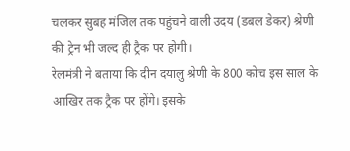चलकर सुबह मंजिल तक पहुंचने वाली उदय (डबल डेकर) श्रेणी की ट्रेन भी जल्द ही ट्रैक पर होगी।
रेलमंत्री ने बताया कि दीन दयालु श्रेणी के 800 कोच इस साल के आखिर तक ट्रैक पर होंगे। इसके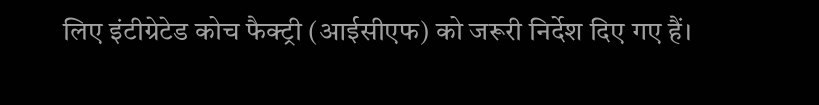लिए इंटीग्रेटेड कोच फैक्ट्री (आईसीएफ) को जरूरी निर्देश दिए गए हैं।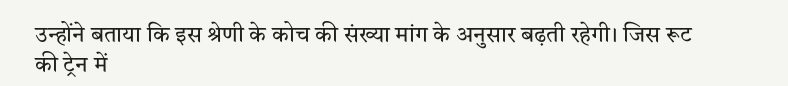उन्होंने बताया कि इस श्रेणी के कोच की संख्या मांग के अनुसार बढ़ती रहेगी। जिस रूट की ट्रेन में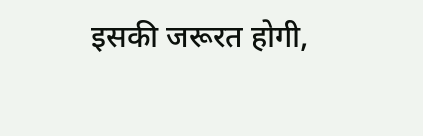इसकी जरूरत होगी,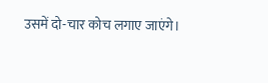उसमें दो-चार कोच लगाए जाएंगे।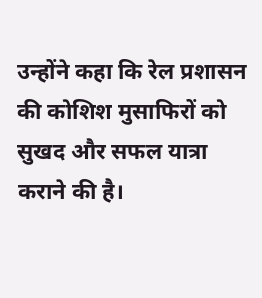उन्होंने कहा कि रेल प्रशासन की कोशिश मुसाफिरों को सुखद और सफल यात्रा कराने की है।